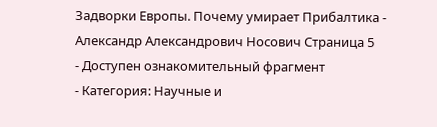Задворки Европы. Почему умирает Прибалтика - Александр Александрович Носович Страница 5
- Доступен ознакомительный фрагмент
- Категория: Научные и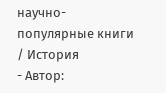научно-популярные книги / История
- Автор: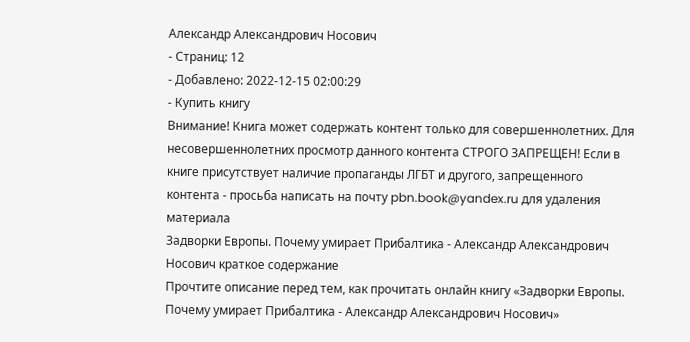Александр Александрович Носович
- Страниц: 12
- Добавлено: 2022-12-15 02:00:29
- Купить книгу
Внимание! Книга может содержать контент только для совершеннолетних. Для несовершеннолетних просмотр данного контента СТРОГО ЗАПРЕЩЕН! Если в книге присутствует наличие пропаганды ЛГБТ и другого, запрещенного контента - просьба написать на почту pbn.book@yandex.ru для удаления материала
Задворки Европы. Почему умирает Прибалтика - Александр Александрович Носович краткое содержание
Прочтите описание перед тем, как прочитать онлайн книгу «Задворки Европы. Почему умирает Прибалтика - Александр Александрович Носович»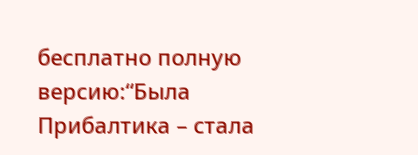бесплатно полную версию:“Была Прибалтика – стала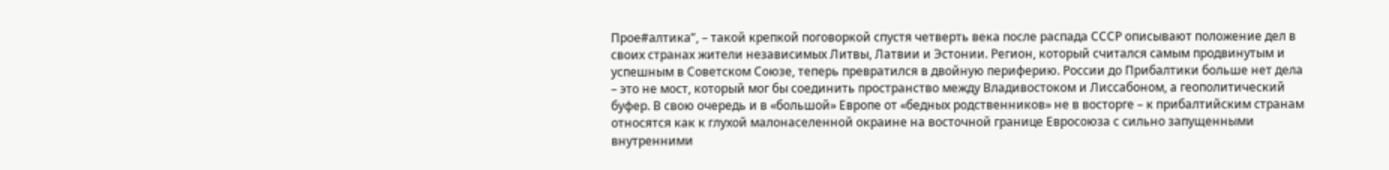Прое#алтика”, – такой крепкой поговоркой спустя четверть века после распада СССР описывают положение дел в своих странах жители независимых Литвы, Латвии и Эстонии. Регион, который считался самым продвинутым и успешным в Советском Союзе, теперь превратился в двойную периферию. России до Прибалтики больше нет дела – это не мост, который мог бы соединить пространство между Владивостоком и Лиссабоном, а геополитический буфер. В свою очередь и в «большой» Европе от «бедных родственников» не в восторге – к прибалтийским странам относятся как к глухой малонаселенной окраине на восточной границе Евросоюза с сильно запущенными внутренними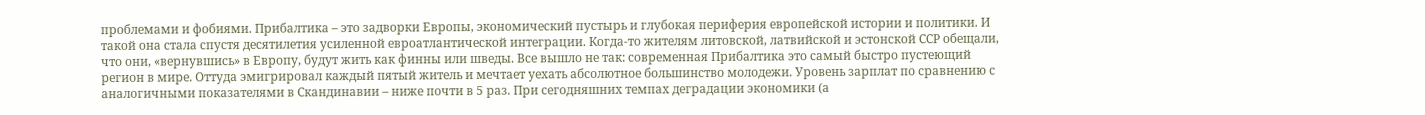проблемами и фобиями. Прибалтика – это задворки Европы, экономический пустырь и глубокая периферия европейской истории и политики. И такой она стала спустя десятилетия усиленной евроатлантической интеграции. Когда-то жителям литовской, латвийской и эстонской ССР обещали, что они, «вернувшись» в Европу, будут жить как финны или шведы. Все вышло не так: современная Прибалтика это самый быстро пустеющий регион в мире. Оттуда эмигрировал каждый пятый житель и мечтает уехать абсолютное большинство молодежи. Уровень зарплат по сравнению с аналогичными показателями в Скандинавии – ниже почти в 5 раз. При сегодняшних темпах деградации экономики (а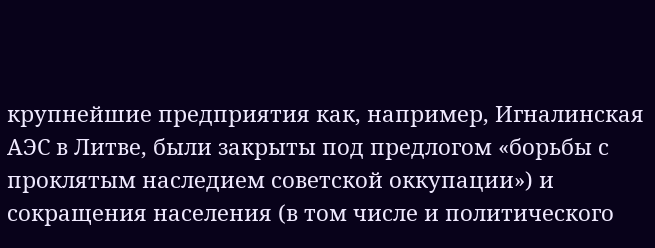крупнейшие предприятия как, например, Игналинская АЭС в Литве, были закрыты под предлогом «борьбы с проклятым наследием советской оккупации») и сокращения населения (в том числе и политического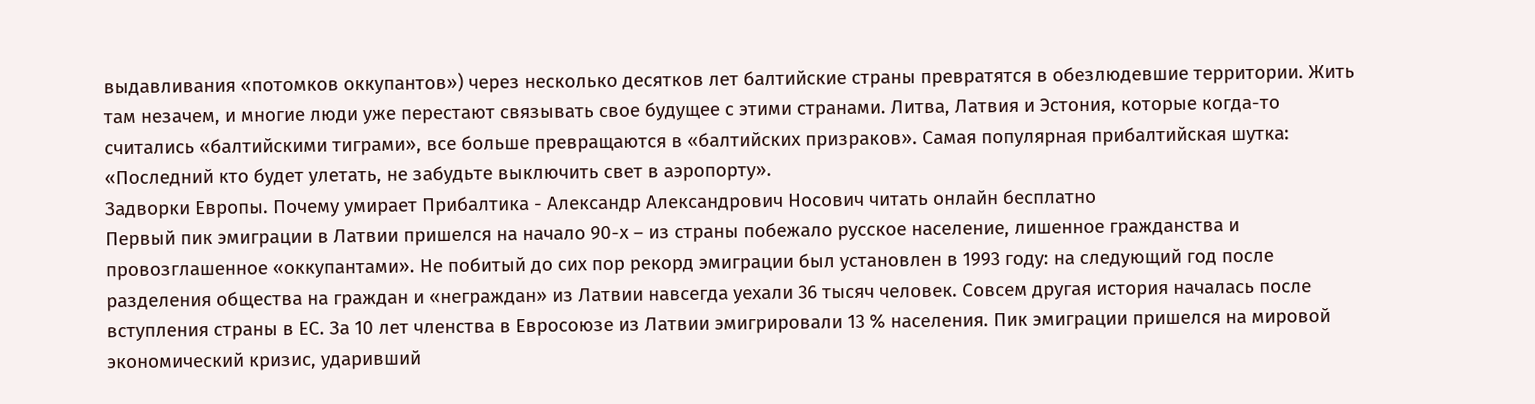выдавливания «потомков оккупантов») через несколько десятков лет балтийские страны превратятся в обезлюдевшие территории. Жить там незачем, и многие люди уже перестают связывать свое будущее с этими странами. Литва, Латвия и Эстония, которые когда-то считались «балтийскими тиграми», все больше превращаются в «балтийских призраков». Самая популярная прибалтийская шутка: «Последний кто будет улетать, не забудьте выключить свет в аэропорту».
Задворки Европы. Почему умирает Прибалтика - Александр Александрович Носович читать онлайн бесплатно
Первый пик эмиграции в Латвии пришелся на начало 90-х – из страны побежало русское население, лишенное гражданства и провозглашенное «оккупантами». Не побитый до сих пор рекорд эмиграции был установлен в 1993 году: на следующий год после разделения общества на граждан и «неграждан» из Латвии навсегда уехали 36 тысяч человек. Совсем другая история началась после вступления страны в ЕС. За 10 лет членства в Евросоюзе из Латвии эмигрировали 13 % населения. Пик эмиграции пришелся на мировой экономический кризис, ударивший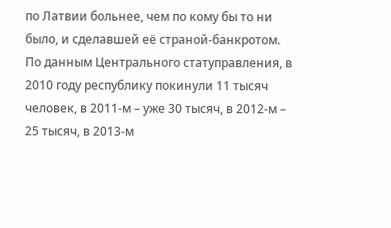по Латвии больнее, чем по кому бы то ни было, и сделавшей её страной-банкротом. По данным Центрального статуправления, в 2010 году республику покинули 11 тысяч человек, в 2011-м – уже 30 тысяч, в 2012-м – 25 тысяч, в 2013-м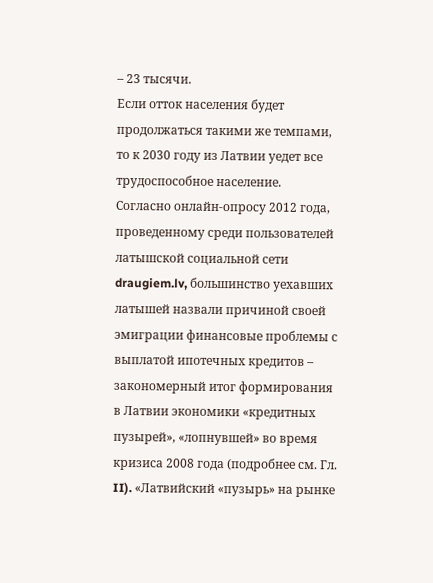– 23 тысячи.
Если отток населения будет продолжаться такими же темпами, то к 2030 году из Латвии уедет все трудоспособное население.
Согласно онлайн-опросу 2012 года, проведенному среди пользователей латышской социальной сети draugiem.lv, большинство уехавших латышей назвали причиной своей эмиграции финансовые проблемы с выплатой ипотечных кредитов – закономерный итог формирования в Латвии экономики «кредитных пузырей», «лопнувшей» во время кризиса 2008 года (подробнее см. Гл. II). «Латвийский «пузырь» на рынке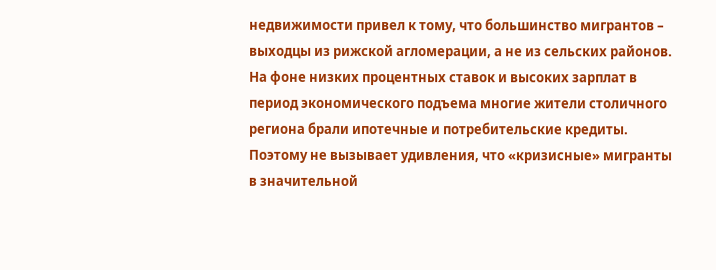недвижимости привел к тому, что большинство мигрантов – выходцы из рижской агломерации, а не из сельских районов. На фоне низких процентных ставок и высоких зарплат в период экономического подъема многие жители столичного региона брали ипотечные и потребительские кредиты. Поэтому не вызывает удивления, что «кризисные» мигранты в значительной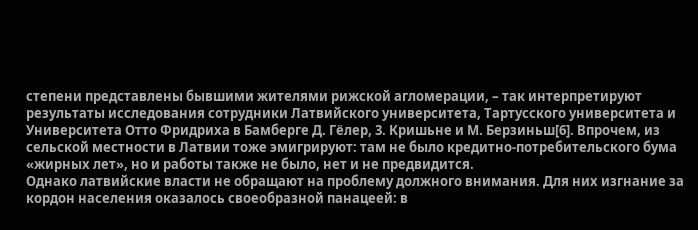степени представлены бывшими жителями рижской агломерации, – так интерпретируют результаты исследования сотрудники Латвийского университета, Тартусского университета и Университета Отто Фридриха в Бамберге Д. Гёлер, 3. Кришьне и М. Берзиньш[6]. Впрочем, из сельской местности в Латвии тоже эмигрируют: там не было кредитно-потребительского бума «жирных лет», но и работы также не было, нет и не предвидится.
Однако латвийские власти не обращают на проблему должного внимания. Для них изгнание за кордон населения оказалось своеобразной панацеей: в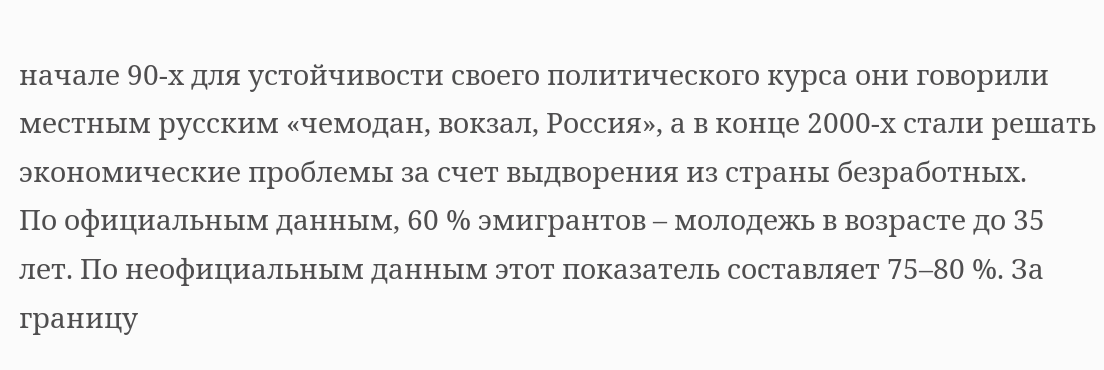начале 90-х для устойчивости своего политического курса они говорили местным русским «чемодан, вокзал, Россия», а в конце 2000-х стали решать экономические проблемы за счет выдворения из страны безработных.
По официальным данным, 60 % эмигрантов – молодежь в возрасте до 35 лет. По неофициальным данным этот показатель составляет 75–80 %. За границу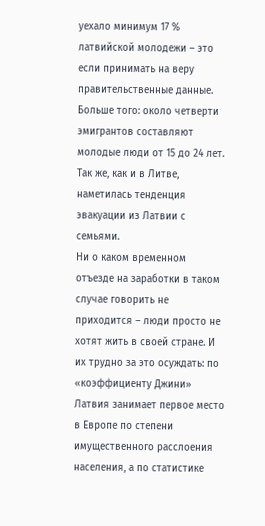уехало минимум 17 % латвийской молодежи – это если принимать на веру правительственные данные. Больше того: около четверти эмигрантов составляют молодые люди от 15 до 24 лет. Так же, как и в Литве, наметилась тенденция эвакуации из Латвии с семьями.
Ни о каком временном отъезде на заработки в таком случае говорить не приходится – люди просто не хотят жить в своей стране. И их трудно за это осуждать: по «коэффициенту Джини» Латвия занимает первое место в Европе по степени имущественного расслоения населения, а по статистике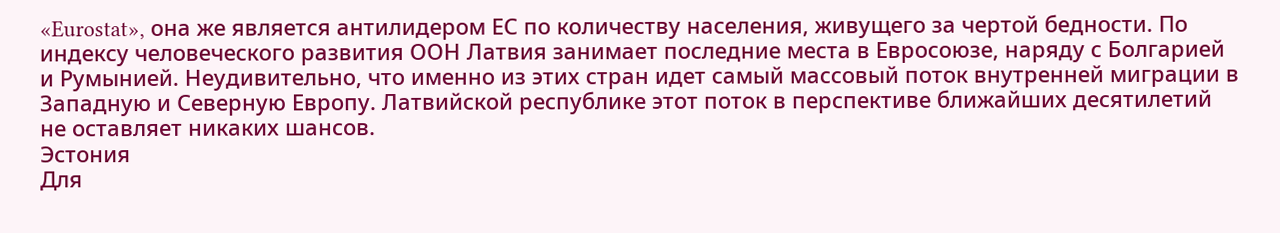«Eurostat», она же является антилидером ЕС по количеству населения, живущего за чертой бедности. По индексу человеческого развития ООН Латвия занимает последние места в Евросоюзе, наряду с Болгарией и Румынией. Неудивительно, что именно из этих стран идет самый массовый поток внутренней миграции в Западную и Северную Европу. Латвийской республике этот поток в перспективе ближайших десятилетий не оставляет никаких шансов.
Эстония
Для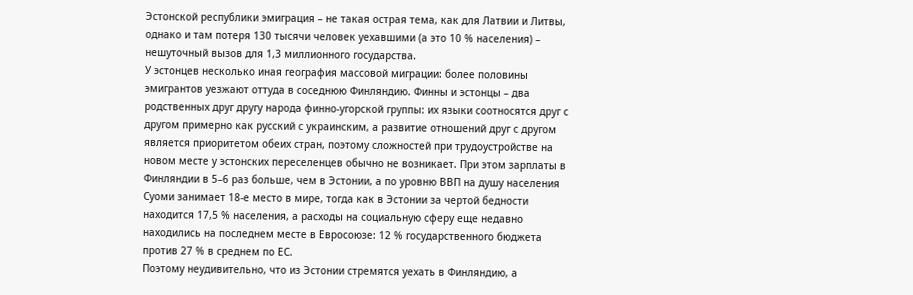Эстонской республики эмиграция – не такая острая тема, как для Латвии и Литвы, однако и там потеря 130 тысячи человек уехавшими (а это 10 % населения) – нешуточный вызов для 1,3 миллионного государства.
У эстонцев несколько иная география массовой миграции: более половины эмигрантов уезжают оттуда в соседнюю Финляндию. Финны и эстонцы – два родственных друг другу народа финно-угорской группы: их языки соотносятся друг с другом примерно как русский с украинским, а развитие отношений друг с другом является приоритетом обеих стран, поэтому сложностей при трудоустройстве на новом месте у эстонских переселенцев обычно не возникает. При этом зарплаты в Финляндии в 5–6 раз больше, чем в Эстонии, а по уровню ВВП на душу населения Суоми занимает 18-е место в мире, тогда как в Эстонии за чертой бедности находится 17,5 % населения, а расходы на социальную сферу еще недавно находились на последнем месте в Евросоюзе: 12 % государственного бюджета против 27 % в среднем по ЕС.
Поэтому неудивительно, что из Эстонии стремятся уехать в Финляндию, а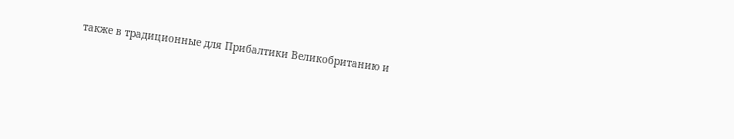также в традиционные для Прибалтики Великобританию и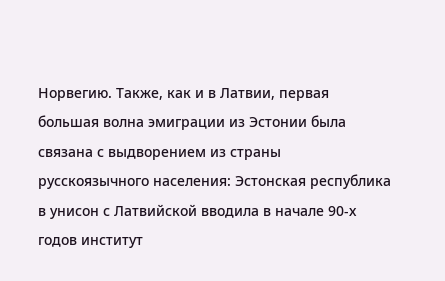Норвегию. Также, как и в Латвии, первая большая волна эмиграции из Эстонии была связана с выдворением из страны русскоязычного населения: Эстонская республика в унисон с Латвийской вводила в начале 90-х годов институт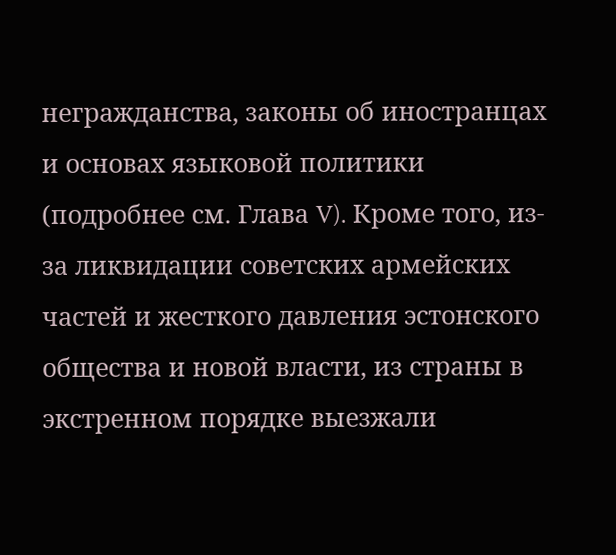негражданства, законы об иностранцах и основах языковой политики (подробнее см. Глава V). Кроме того, из-за ликвидации советских армейских частей и жесткого давления эстонского общества и новой власти, из страны в экстренном порядке выезжали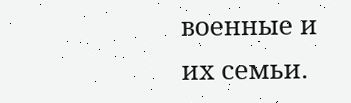военные и их семьи.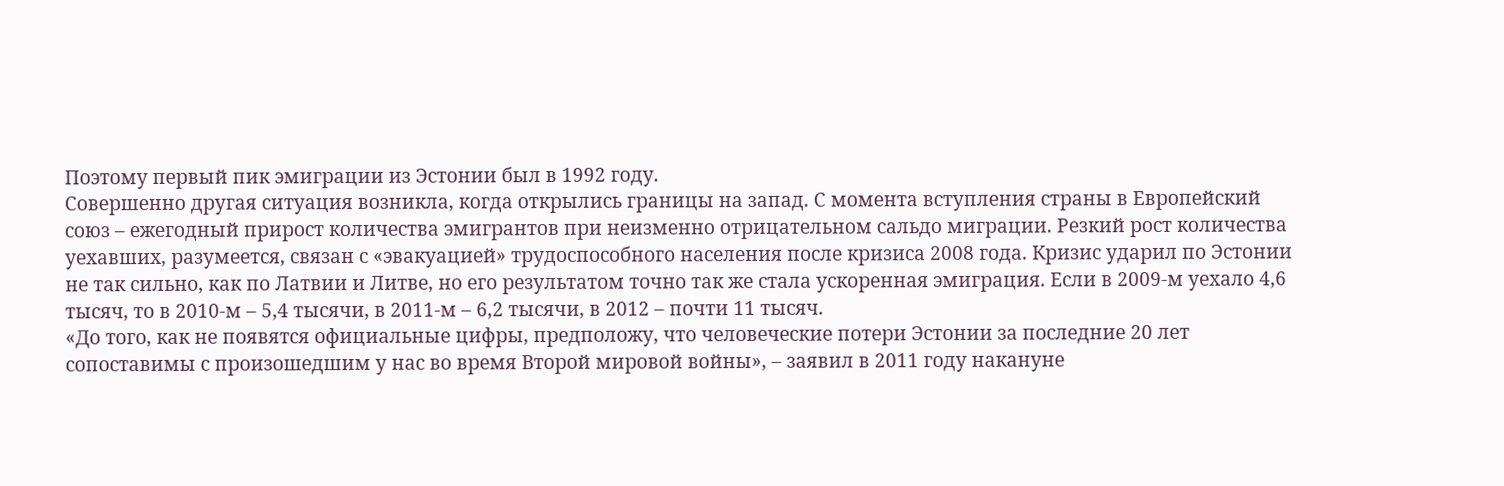Поэтому первый пик эмиграции из Эстонии был в 1992 году.
Совершенно другая ситуация возникла, когда открылись границы на запад. С момента вступления страны в Европейский союз – ежегодный прирост количества эмигрантов при неизменно отрицательном сальдо миграции. Резкий рост количества уехавших, разумеется, связан с «эвакуацией» трудоспособного населения после кризиса 2008 года. Кризис ударил по Эстонии не так сильно, как по Латвии и Литве, но его результатом точно так же стала ускоренная эмиграция. Если в 2009-м уехало 4,6 тысяч, то в 2010-м – 5,4 тысячи, в 2011-м – 6,2 тысячи, в 2012 – почти 11 тысяч.
«До того, как не появятся официальные цифры, предположу, что человеческие потери Эстонии за последние 20 лет сопоставимы с произошедшим у нас во время Второй мировой войны», – заявил в 2011 году накануне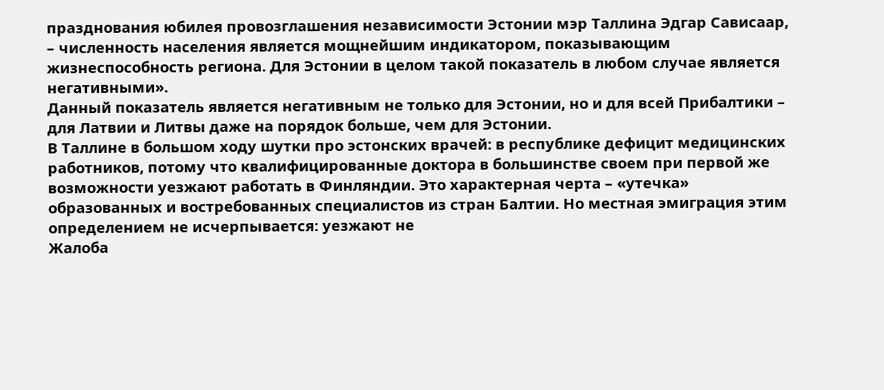празднования юбилея провозглашения независимости Эстонии мэр Таллина Эдгар Сависаар, – численность населения является мощнейшим индикатором, показывающим жизнеспособность региона. Для Эстонии в целом такой показатель в любом случае является негативными».
Данный показатель является негативным не только для Эстонии, но и для всей Прибалтики – для Латвии и Литвы даже на порядок больше, чем для Эстонии.
В Таллине в большом ходу шутки про эстонских врачей: в республике дефицит медицинских работников, потому что квалифицированные доктора в большинстве своем при первой же возможности уезжают работать в Финляндии. Это характерная черта – «утечка» образованных и востребованных специалистов из стран Балтии. Но местная эмиграция этим определением не исчерпывается: уезжают не
Жалоба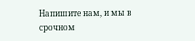Напишите нам, и мы в срочном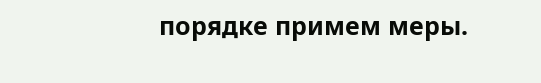порядке примем меры.